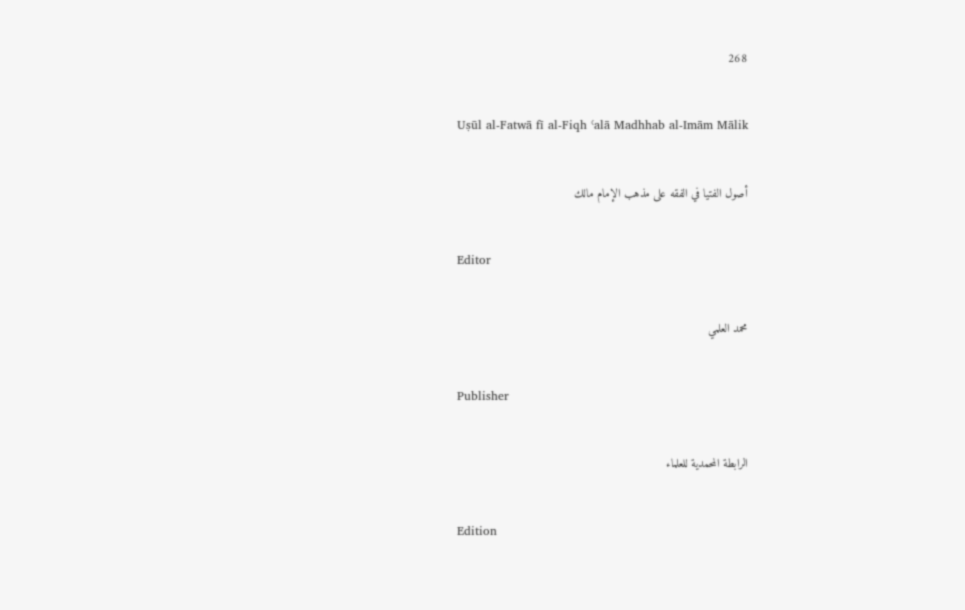268

Uṣūl al-Fatwā fī al-Fiqh ʿalā Madhhab al-Imām Mālik

أصول الفتيا في الفقه على مذهب الإمام مالك

Editor

محمد العلمي

Publisher

الرابطة المحمدية للعلماء

Edition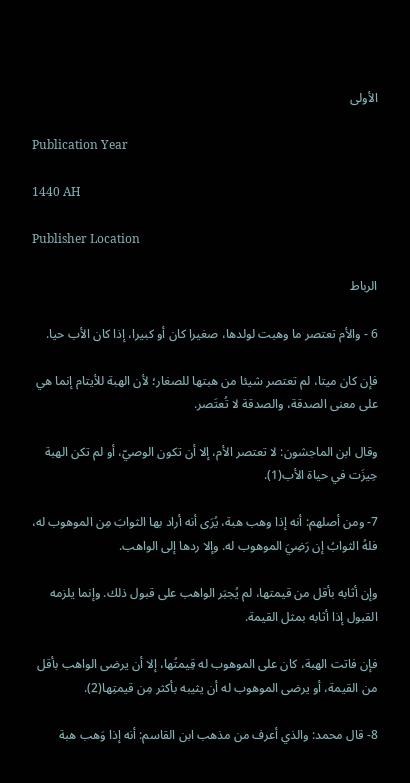الأولى

Publication Year

1440 AH

Publisher Location

الرباط

6 - والأم تعتصر ما وهبت لولدها، صغيرا كان أو كبيرا، إذا كان الأب حيا.

فإن كان ميتا، لم تعتصر شيئا من هبتها للصغار؛ لأن الهبة للأيتام إنما هي على معنى الصدقة، والصدقة لا تُعتَصر.

وقال ابن الماجشون: لا تعتصر الأم، إلا أن تكون الوصيّ، أو لم تكن الهبة حِيزَت في حياة الأب(1).

7- ومن أصلهم: أنه إذا وهب هبة، يُرَى أنه أراد بها الثوابَ مِن الموهوب له، فلهُ الثوابُ إن رَضِيَ الموهوب له. وإلا ردها إلى الواهب.

وإن أثابه بأقل من قيمتها، لم يُجبَر الواهب على قبول ذلك. وإنما يلزمه القبول إذا أثابه بمثل القيمة.

فإن فاتت الهبة، كان على الموهوب له قِيمتُها، إلا أن يرضى الواهب بأقل من القيمة، أو يرضى الموهوب له أن يثيبه بأكثر مِن قيمتِها(2).

8- قال محمد: والذي أعرف من مذهب ابن القاسم: أنه إذا وَهب هبة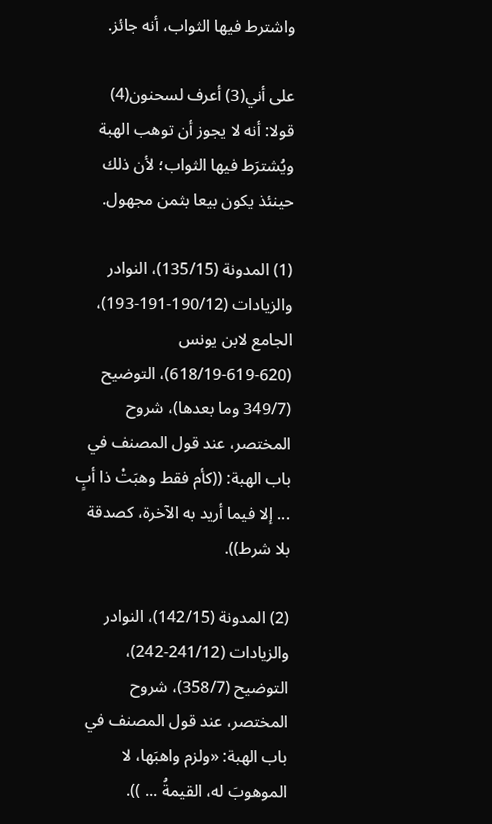واشترط فيها الثواب، أنه جائز.

على أني(3) أعرف لسحنون(4) قولا: أنه لا يجوز أن توهب الهبة ويُشترَط فيها الثواب؛ لأن ذلك حينئذ یکون بیعا بثمن مجهول.

(1) المدونة (135/15)، النوادر والزيادات (190/12-191-193)، الجامع لابن يونس (620-619-618/19)، التوضيح (349/7 وما بعدها)، شروح المختصر، عند قول المصنف في باب الهبة: ((كأم فقط وهبَتْ ذا أبٍ ... إلا فيما أريد به الآخرة، كصدقة بلا شرط)).

(2) المدونة (142/15)، النوادر والزيادات (241/12-242)، التوضيح (358/7)، شروح المختصر، عند قول المصنف في باب الهبة: «ولزم واهبَها، لا الموهوبَ له، القيمةُ ... )).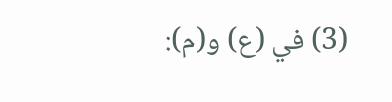(3) في (ع) و(م):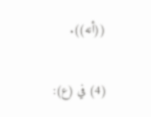((أنه)).

(4) في (ع):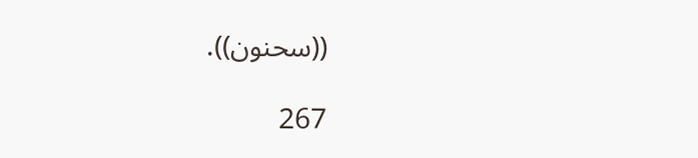((سحنون)).

267